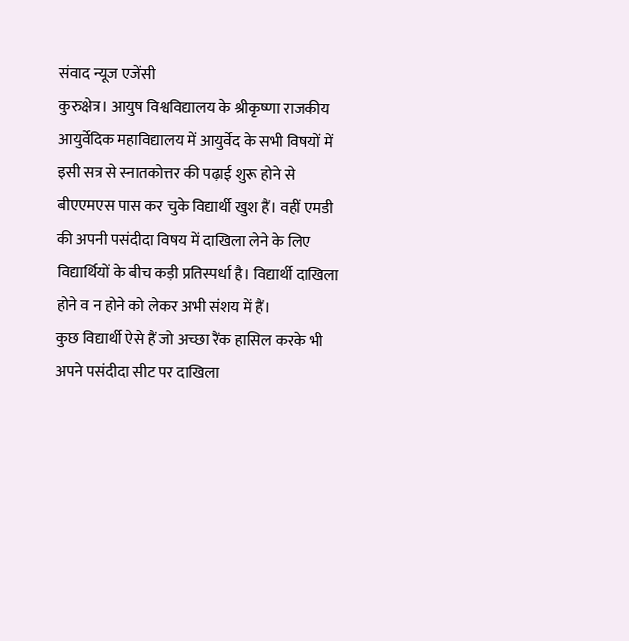संवाद न्यूज एजेंसी
कुरुक्षेत्र। आयुष विश्वविद्यालय के श्रीकृष्णा राजकीय आयुर्वेदिक महाविद्यालय में आयुर्वेद के सभी विषयों में इसी सत्र से स्नातकोत्तर की पढ़ाई शुरू होने से बीएएमएस पास कर चुके विद्यार्थी खुश हैं। वहीं एमडी की अपनी पसंदीदा विषय में दाखिला लेने के लिए विद्यार्थियों के बीच कड़ी प्रतिस्पर्धा है। विद्यार्थी दाखिला होने व न होने को लेकर अभी संशय में हैं।
कुछ विद्यार्थी ऐसे हैं जो अच्छा रैंक हासिल करके भी अपने पसंदीदा सीट पर दाखिला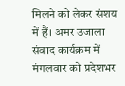मिलने को लेकर संशय में हैं। अमर उजाला संवाद कार्यक्रम में मंगलवार को प्रदेशभर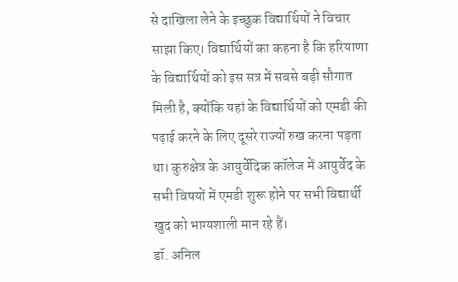से दाखिला लेने के इच्छुक विद्यार्थियों ने विचार साझा किए। विद्यार्थियों का कहना है कि हरियाणा के विद्यार्थियों को इस सत्र में सबसे बड़ी सौगात मिली है, क्योंकि यहां के विद्यार्थियों को एमडी की पढ़ाई करने के लिए दूसरे राज्यों रुख करना पड़ता था। कुरुक्षेत्र के आयुर्वेदिक कॉलेज में आयुर्वेद के सभी विषयों में एमडी शुरू होने पर सभी विद्यार्थी खुद को भाग्यशाली मान रहे हैं।
डॉ. अनिल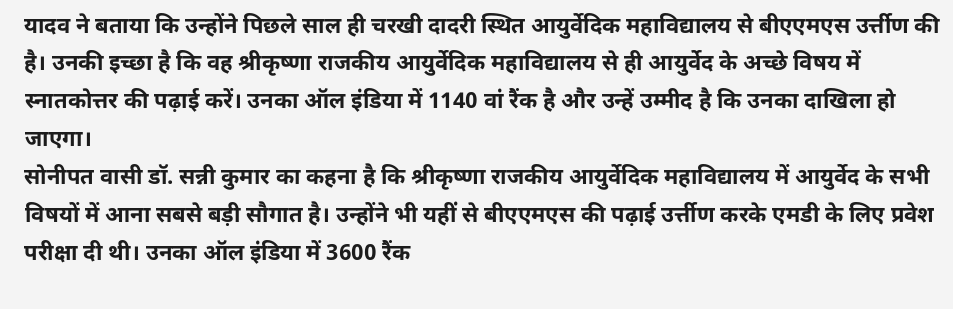यादव ने बताया कि उन्होंने पिछले साल ही चरखी दादरी स्थित आयुर्वेदिक महाविद्यालय से बीएएमएस उर्त्तीण की है। उनकी इच्छा है कि वह श्रीकृष्णा राजकीय आयुर्वेदिक महाविद्यालय से ही आयुर्वेद के अच्छे विषय में स्नातकोत्तर की पढ़ाई करें। उनका ऑल इंडिया में 1140 वां रैंक है और उन्हें उम्मीद है कि उनका दाखिला हो जाएगा।
सोनीपत वासी डॉ. सन्नी कुमार का कहना है कि श्रीकृष्णा राजकीय आयुर्वेदिक महाविद्यालय में आयुर्वेद के सभी विषयों में आना सबसे बड़ी सौगात है। उन्होंने भी यहीं से बीएएमएस की पढ़ाई उर्त्तीण करके एमडी के लिए प्रवेश परीक्षा दी थी। उनका ऑल इंडिया में 3600 रैंक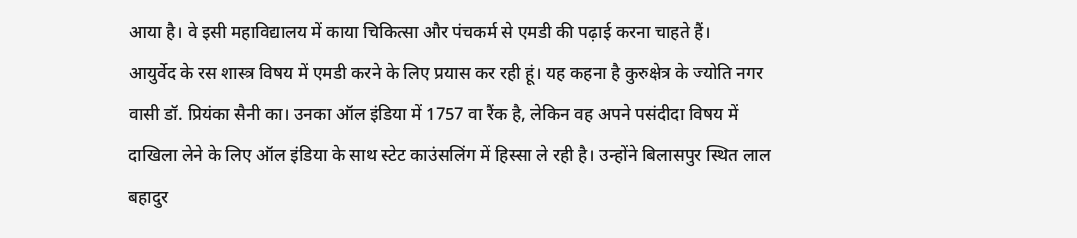आया है। वे इसी महाविद्यालय में काया चिकित्सा और पंचकर्म से एमडी की पढ़ाई करना चाहते हैं।
आयुर्वेद के रस शास्त्र विषय में एमडी करने के लिए प्रयास कर रही हूं। यह कहना है कुरुक्षेत्र के ज्योति नगर वासी डॉ. प्रियंका सैनी का। उनका ऑल इंडिया में 1757 वा रैंक है, लेकिन वह अपने पसंदीदा विषय में दाखिला लेने के लिए ऑल इंडिया के साथ स्टेट काउंसलिंग में हिस्सा ले रही है। उन्होंने बिलासपुर स्थित लाल बहादुर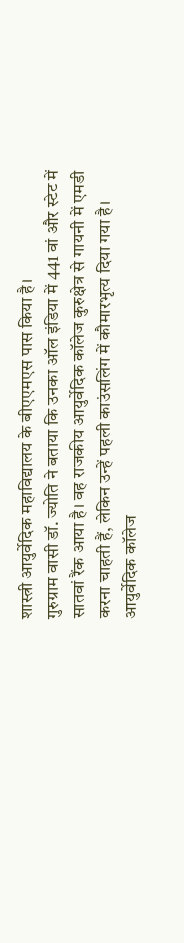शास्त्री आयुर्वेदिक महाविद्यालय के बीएएमएस पास किया है।
गुरुग्राम वासी डॉ. ज्योति ने बताया कि उनका ऑल इंडिया में 441 वां और स्टेट में सातवां रैंक आया है। वह राजकीय आयुर्वेदिक कॉलेज कुरुक्षेत्र से गायनी में एमडी करना चाहती हैं, लेकिन उन्हें पहली काउंसलिंग में कौमारभृत्य दिया गया है। आयुर्वेदिक कॉलेज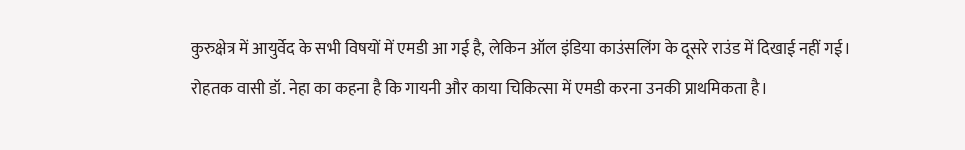कुरुक्षेत्र में आयुर्वेद के सभी विषयों में एमडी आ गई है, लेकिन ऑल इंडिया काउंसलिंग के दूसरे राउंड में दिखाई नहीं गई।
रोहतक वासी डॉ. नेहा का कहना है कि गायनी और काया चिकित्सा में एमडी करना उनकी प्राथमिकता है।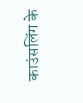काउंसलिंग के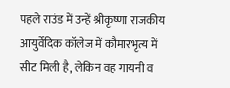पहले राउंड में उन्हें श्रीकृष्णा राजकीय आयुर्वेदिक कॉलेज में कौमारभृत्य में सीट मिली है, लेकिन वह गायनी व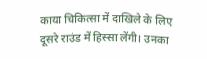काया चिकित्सा में दाखिले के लिए दूसरे राउंड में हिस्सा लेंगी। उनका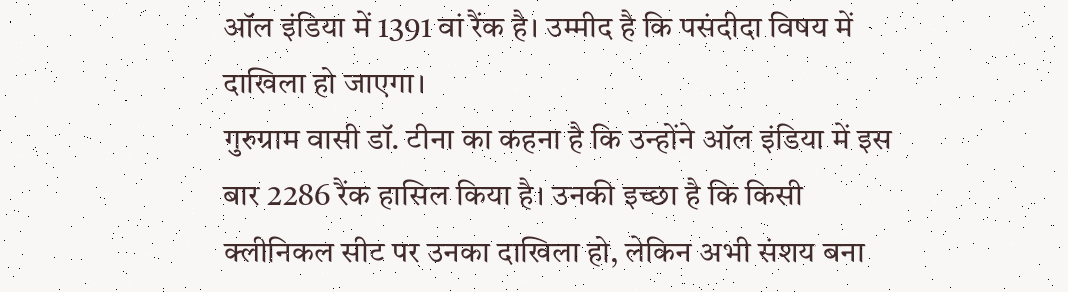ऑल इंडिया में 1391 वां रैंक है। उम्मीद है कि पसंदीदा विषय में दाखिला हो जाएगा।
गुरुग्राम वासी डॉ. टीना का कहना है कि उन्होंने ऑल इंडिया में इस बार 2286 रैंक हासिल किया है। उनकी इच्छा है कि किसी क्लीनिकल सीट पर उनका दाखिला हो, लेकिन अभी संशय बना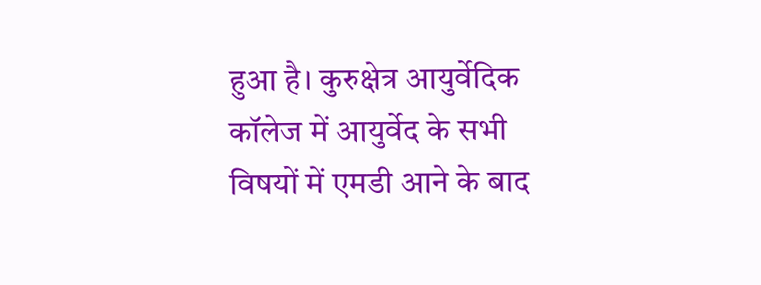हुआ है। कुरुक्षेत्र आयुर्वेदिक कॉलेज में आयुर्वेद के सभी विषयों में एमडी आने के बाद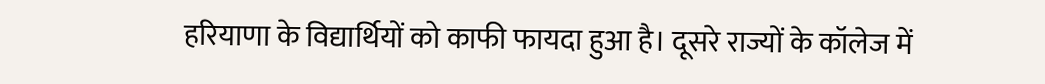हरियाणा के विद्यार्थियों को काफी फायदा हुआ है। दूसरे राज्यों के कॉलेज में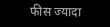फीस ज्यादा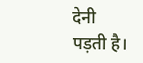देनी पड़ती है।